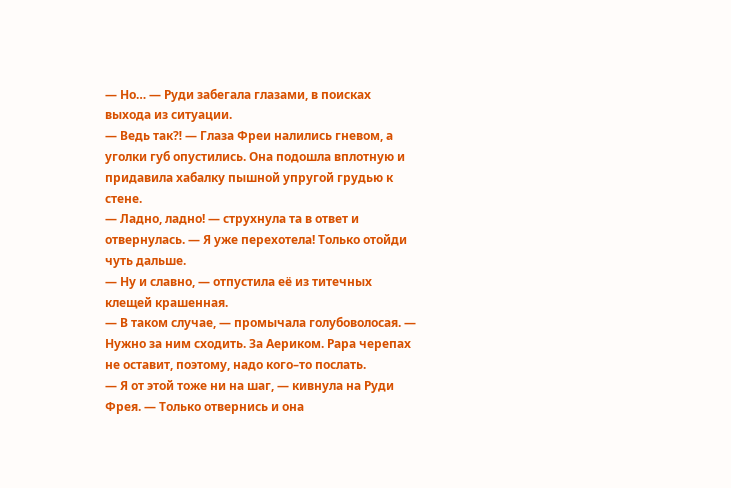— Но… — Руди забегала глазами, в поисках выхода из ситуации.
— Ведь так⁈ — Глаза Фреи налились гневом, а уголки губ опустились. Она подошла вплотную и придавила хабалку пышной упругой грудью к стене.
— Ладно, ладно! — струхнула та в ответ и отвернулась. — Я уже перехотела! Только отойди чуть дальше.
— Ну и славно, — отпустила её из титечных клещей крашенная.
— В таком случае, — промычала голубоволосая. — Нужно за ним сходить. За Аериком. Рара черепах не оставит, поэтому, надо кого–то послать.
— Я от этой тоже ни на шаг, — кивнула на Руди Фрея. — Только отвернись и она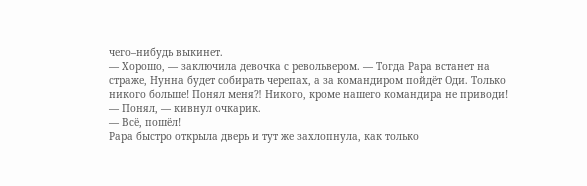чего–нибудь выкинет.
— Хорошо, — заключила девочка с револьвером. — Тогда Рара встанет на страже, Нунна будет собирать черепах, а за командиром пойдёт Оди. Только никого больше! Понял меня⁈ Никого, кроме нашего командира не приводи!
— Понял, — кивнул очкарик.
— Всё, пошёл!
Рара быстро открыла дверь и тут же захлопнула, как только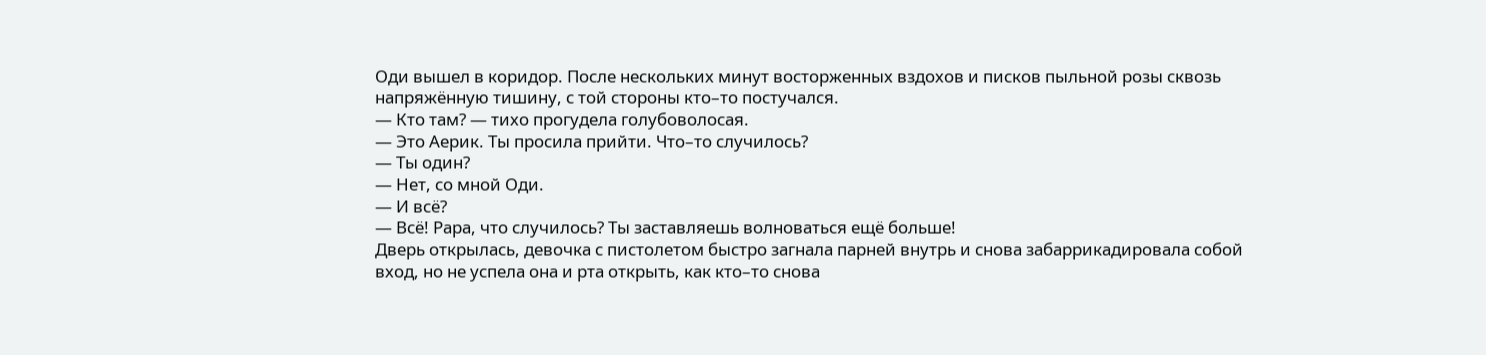Оди вышел в коридор. После нескольких минут восторженных вздохов и писков пыльной розы сквозь напряжённую тишину, с той стороны кто–то постучался.
— Кто там? — тихо прогудела голубоволосая.
— Это Аерик. Ты просила прийти. Что–то случилось?
— Ты один?
— Нет, со мной Оди.
— И всё?
— Всё! Рара, что случилось? Ты заставляешь волноваться ещё больше!
Дверь открылась, девочка с пистолетом быстро загнала парней внутрь и снова забаррикадировала собой вход, но не успела она и рта открыть, как кто–то снова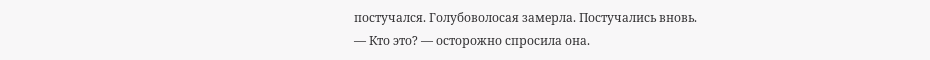постучался. Голубоволосая замерла. Постучались вновь.
— Кто это? — осторожно спросила она.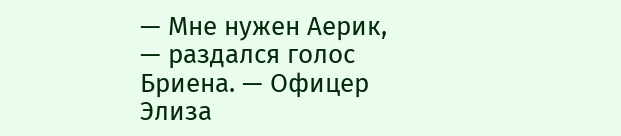— Мне нужен Аерик, — раздался голос Бриена. — Офицер Элиза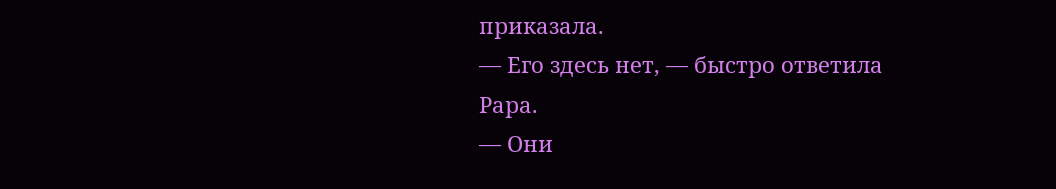приказала.
— Его здесь нет, — быстро ответила Рара.
— Они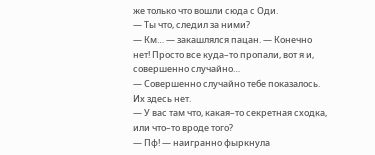же только что вошли сюда с Оди.
— Ты что, следил за ними?
— Км… — закашлялся пацан. — Конечно нет! Просто все куда–то пропали, вот я и, совершенно случайно…
— Совершенно случайно тебе показалось. Их здесь нет.
— У вас там что, какая–то секретная сходка, или что–то вроде того?
— Пф! — наигранно фыркнула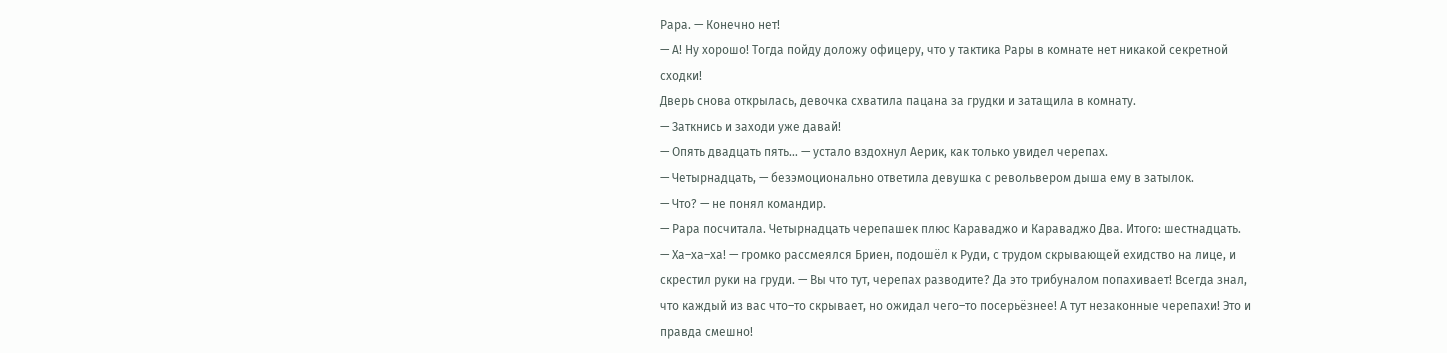Рара. — Конечно нет!
— А! Ну хорошо! Тогда пойду доложу офицеру, что у тактика Рары в комнате нет никакой секретной сходки!
Дверь снова открылась, девочка схватила пацана за грудки и затащила в комнату.
— Заткнись и заходи уже давай!
— Опять двадцать пять… — устало вздохнул Аерик, как только увидел черепах.
— Четырнадцать, — безэмоционально ответила девушка с револьвером дыша ему в затылок.
— Что? — не понял командир.
— Рара посчитала. Четырнадцать черепашек плюс Караваджо и Караваджо Два. Итого: шестнадцать.
— Ха–ха–ха! — громко рассмеялся Бриен, подошёл к Руди, с трудом скрывающей ехидство на лице, и скрестил руки на груди. — Вы что тут, черепах разводите? Да это трибуналом попахивает! Всегда знал, что каждый из вас что–то скрывает, но ожидал чего–то посерьёзнее! А тут незаконные черепахи! Это и правда смешно!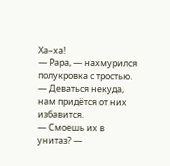Ха–ха!
— Рара, — нахмурился полукровка с тростью. — Деваться некуда, нам придётся от них избавится.
— Смоешь их в унитаз? —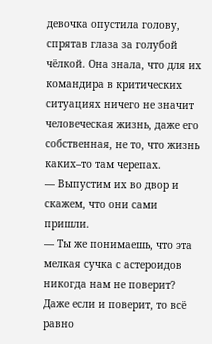девочка опустила голову, спрятав глаза за голубой чёлкой. Она знала, что для их командира в критических ситуациях ничего не значит человеческая жизнь, даже его собственная, не то, что жизнь каких–то там черепах.
— Выпустим их во двор и скажем, что они сами пришли.
— Ты же понимаешь, что эта мелкая сучка с астероидов никогда нам не поверит? Даже если и поверит, то всё равно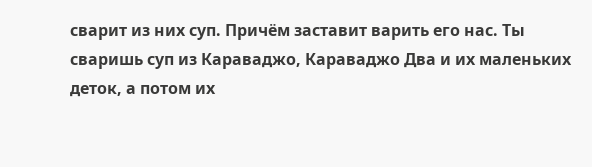сварит из них суп. Причём заставит варить его нас. Ты сваришь суп из Караваджо, Караваджо Два и их маленьких деток, а потом их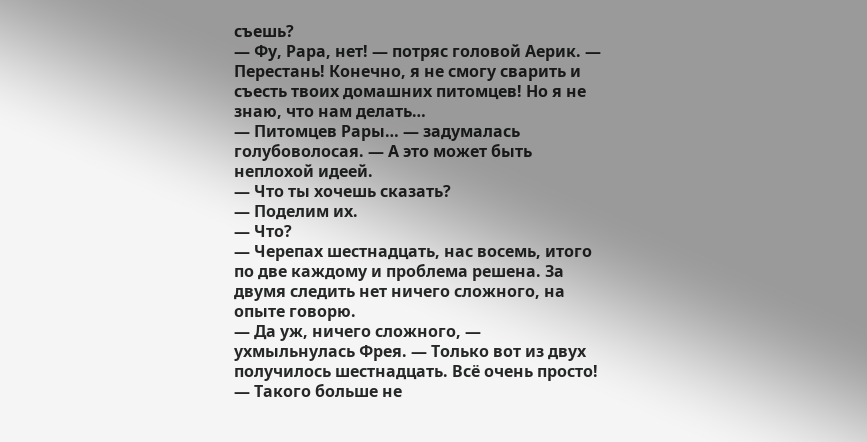съешь?
— Фу, Рара, нет! — потряс головой Аерик. — Перестань! Конечно, я не смогу сварить и съесть твоих домашних питомцев! Но я не знаю, что нам делать…
— Питомцев Рары… — задумалась голубоволосая. — А это может быть неплохой идеей.
— Что ты хочешь сказать?
— Поделим их.
— Что?
— Черепах шестнадцать, нас восемь, итого по две каждому и проблема решена. За двумя следить нет ничего сложного, на опыте говорю.
— Да уж, ничего сложного, — ухмыльнулась Фрея. — Только вот из двух получилось шестнадцать. Всё очень просто!
— Такого больше не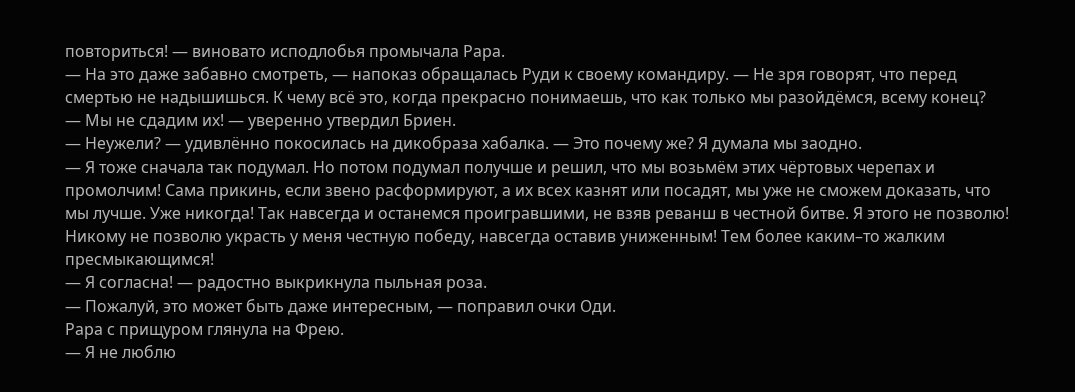повториться! — виновато исподлобья промычала Рара.
— На это даже забавно смотреть, — напоказ обращалась Руди к своему командиру. — Не зря говорят, что перед смертью не надышишься. К чему всё это, когда прекрасно понимаешь, что как только мы разойдёмся, всему конец?
— Мы не сдадим их! — уверенно утвердил Бриен.
— Неужели? — удивлённо покосилась на дикобраза хабалка. — Это почему же? Я думала мы заодно.
— Я тоже сначала так подумал. Но потом подумал получше и решил, что мы возьмём этих чёртовых черепах и промолчим! Сама прикинь, если звено расформируют, а их всех казнят или посадят, мы уже не сможем доказать, что мы лучше. Уже никогда! Так навсегда и останемся проигравшими, не взяв реванш в честной битве. Я этого не позволю! Никому не позволю украсть у меня честную победу, навсегда оставив униженным! Тем более каким–то жалким пресмыкающимся!
— Я согласна! — радостно выкрикнула пыльная роза.
— Пожалуй, это может быть даже интересным, — поправил очки Оди.
Рара с прищуром глянула на Фрею.
— Я не люблю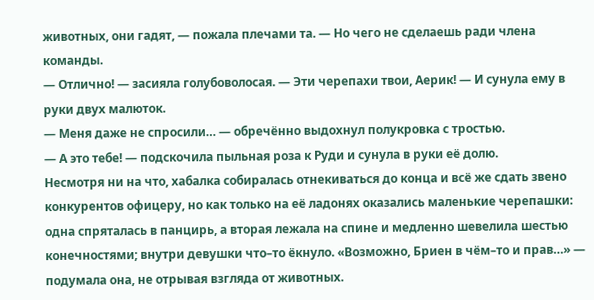животных, они гадят, — пожала плечами та. — Но чего не сделаешь ради члена команды.
— Отлично! — засияла голубоволосая. — Эти черепахи твои, Аерик! — И сунула ему в руки двух малюток.
— Меня даже не спросили… — обречённо выдохнул полукровка с тростью.
— А это тебе! — подскочила пыльная роза к Руди и сунула в руки её долю.
Несмотря ни на что, хабалка собиралась отнекиваться до конца и всё же сдать звено конкурентов офицеру, но как только на её ладонях оказались маленькие черепашки: одна спряталась в панцирь, а вторая лежала на спине и медленно шевелила шестью конечностями; внутри девушки что–то ёкнуло. «Возможно, Бриен в чём–то и прав…» — подумала она, не отрывая взгляда от животных.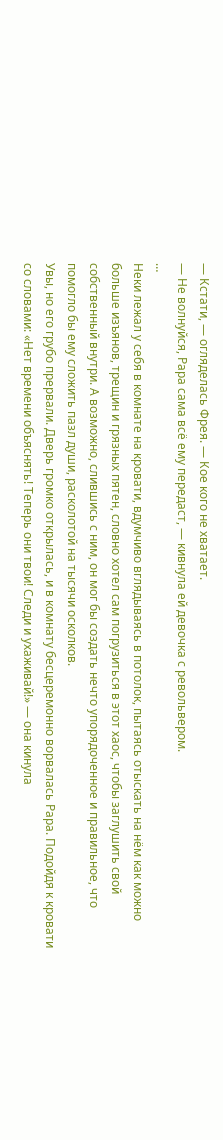— Кстати, — огляделась Фрея. — Кое кого не хватает.
— Не волнуйся, Рара сама всё ему передаст, — кивнула ей девочка с револьвером.
…
Неки лежал у себя в комнате на кровати, вдумчиво вглядываясь в потолок, пытаясь отыскать на нём как можно больше изъянов, трещин и грязных пятен, словно хотел сам погрузиться в этот хаос, чтобы заглушить свой собственный внутри. А возможно, слившись с ним, он мог бы создать нечто упорядоченное и правильное, что помогло бы ему сложить пазл души, расколотой на тысячи осколков.
Увы, но его грубо прервали. Дверь громко открылась, и в комнату бесцеремонно ворвалась Рара. Подойдя к кровати со словами: «Нет времени объяснять! Теперь они твои! Следи и ухаживай!» — она кинула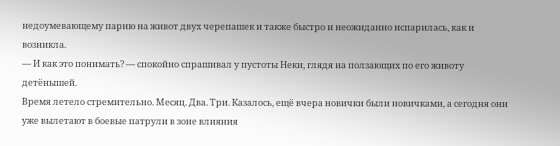недоумевающему парню на живот двух черепашек и также быстро и неожиданно испарилась, как и возникла.
— И как это понимать? — спокойно спрашивал у пустоты Неки, глядя на ползающих по его животу детёнышей.
Время летело стремительно. Месяц. Два. Три. Казалось, ещё вчера новички были новичками, а сегодня они уже вылетают в боевые патрули в зоне влияния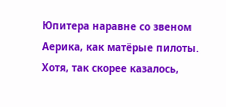Юпитера наравне со звеном Аерика, как матёрые пилоты. Хотя, так скорее казалось,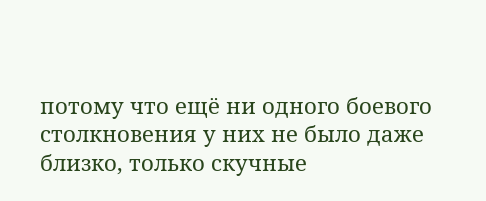потому что ещё ни одного боевого столкновения у них не было даже близко, только скучные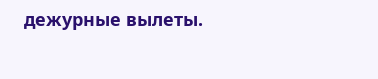дежурные вылеты.